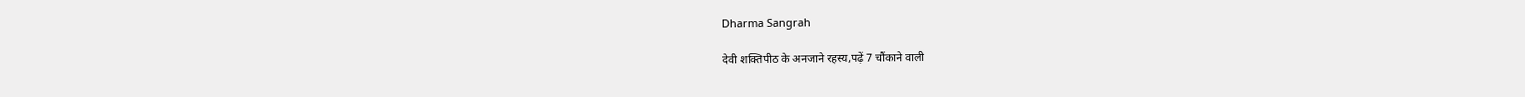Dharma Sangrah

देवी शक्तिपीठ के अनजाने रहस्य,पढ़ें 7 चौंकाने वाली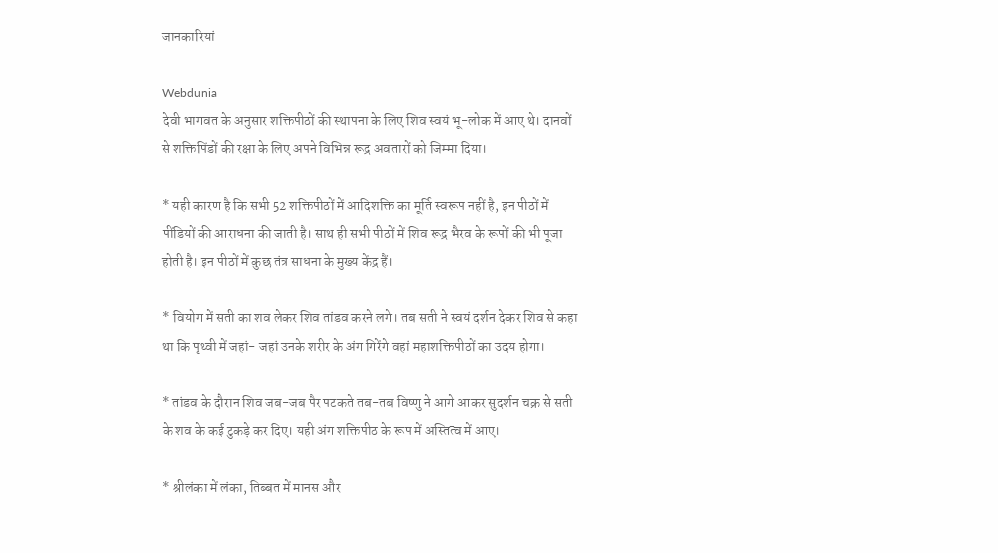जानकारियां

Webdunia
देवी भागवत के अनुसार शक्तिपीठों की स्थापना के लिए शिव स्वयं भू-लोक में आए थे। दानवों से शक्तिपिंडों की रक्षा के लिए अपने विभिन्न रूद्र अवतारों को जिम्मा दिया।

* यही कारण है कि सभी 52 शक्तिपीठों में आदिशक्ति का मूर्ति स्वरूप नहीं है, इन पीठों में पींडियों की आराधना की जाती है। साथ ही सभी पीठों में शिव रूद्र भैरव के रूपों की भी पूजा होती है। इन पीठों में कुछ तंत्र साधना के मुख्य केंद्र हैं।

* वियोग में सती का शव लेकर शिव तांडव करने लगे। तब सती ने स्वयं दर्शन देकर शिव से कहा था कि पृथ्वी में जहां- जहां उनके शरीर के अंग गिरेंगे वहां महाशक्तिपीठों का उदय होगा।

* तांडव के दौरान शिव जब-जब पैर पटकते तब-तब विष्णु ने आगे आकर सुदर्शन चक्र से सती के शव के कई टुकड़े कर दिए। यही अंग शक्तिपीठ के रूप में अस्तित्व में आए।

* श्रीलंका में लंका, तिब्बत में मानस और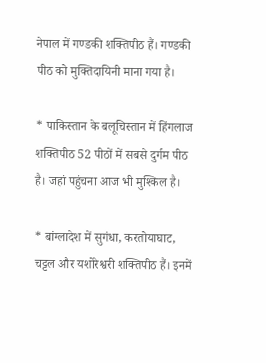नेपाल में गण्डकी शक्तिपीठ हैं। गण्डकी पीठ को मुक्तिदायिनी माना गया है।

* पाकिस्तान के बलूचिस्तान में हिंगलाज शक्तिपीठ 52 पीठों में सबसे दुर्गम पीठ है। जहां पहुंचना आज भी मुश्किल है।

* बांग्लादेश में सुगंधा, करतोयाघाट, चट्टल और यशोरेश्वरी शक्तिपीठ हैं। इनमें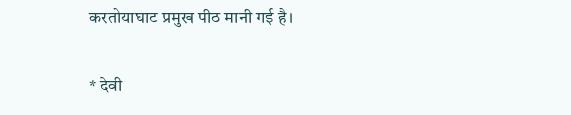करतोयाघाट प्रमुख पीठ मानी गई है।

* देवी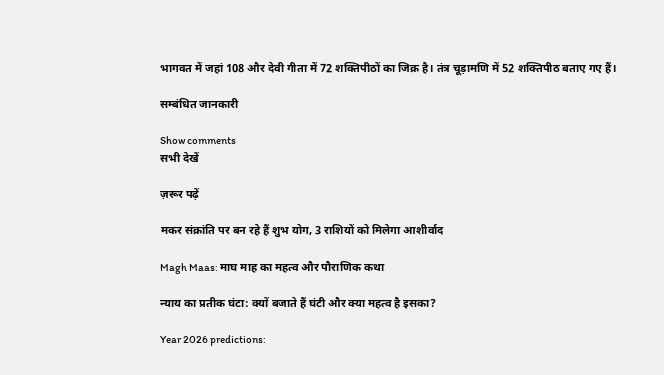भागवत में जहां 108 और देवी गीता में 72 शक्तिपीठों का जिक्र है। तंत्र चूड़ामणि में 52 शक्तिपीठ बताए गए हैं।

सम्बंधित जानकारी

Show comments
सभी देखें

ज़रूर पढ़ें

मकर संक्रांति पर बन रहे हैं शुभ योग, 3 राशियों को मिलेगा आशीर्वाद

Magh Maas: माघ माह का महत्व और पौराणिक कथा

न्याय का प्रतीक घंटा: क्यों बजाते हैं घंटी और क्या महत्व है इसका?

Year 2026 predictions: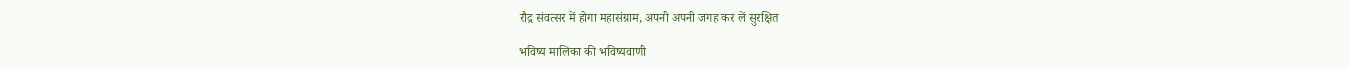रौद्र संवत्सर में होगा महासंग्राम, अपनी अपनी जगह कर लें सुरक्षित

भविष्य मालिका की भविष्‍यवाणी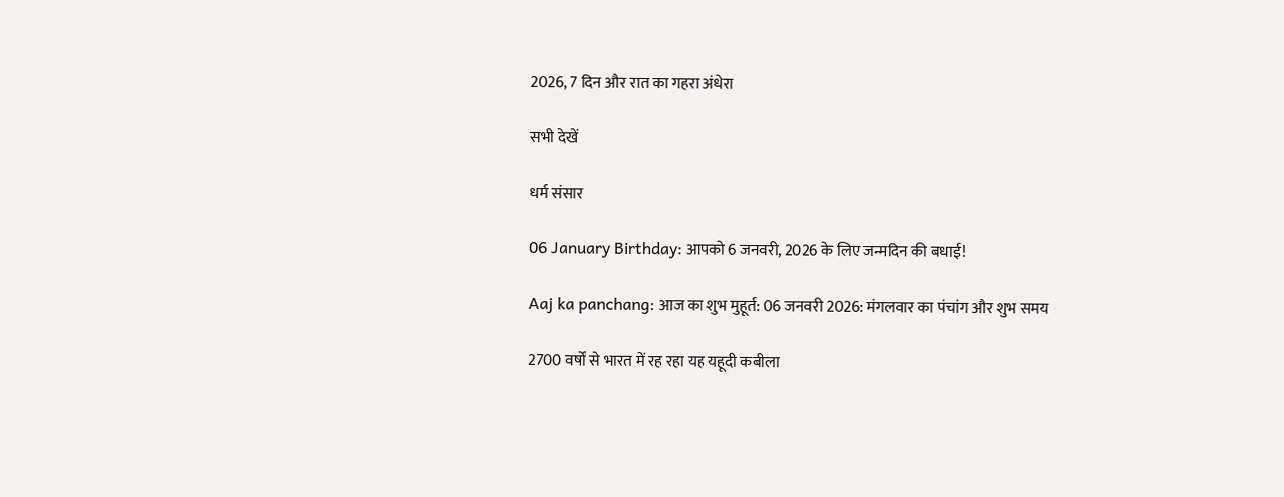2026, 7 दिन और रात का गहरा अंधेरा

सभी देखें

धर्म संसार

06 January Birthday: आपको 6 जनवरी, 2026 के लिए जन्मदिन की बधाई!

Aaj ka panchang: आज का शुभ मुहूर्त: 06 जनवरी 2026: मंगलवार का पंचांग और शुभ समय

2700 वर्षों से भारत में रह रहा यह यहूदी कबीला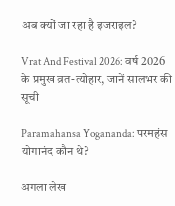अब क्यों जा रहा है इजराइल?

Vrat And Festival 2026: वर्ष 2026 के प्रमुख व्रत-त्योहार, जानें सालभर की सूची

Paramahansa Yogananda: परमहंस योगानंद कौन थे?

अगला लेख